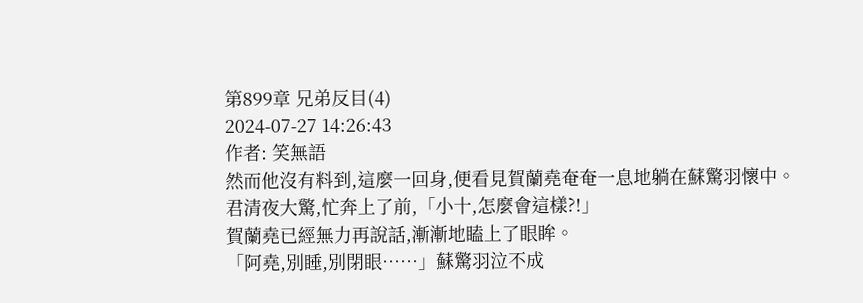第899章 兄弟反目(4)
2024-07-27 14:26:43
作者: 笑無語
然而他沒有料到,這麼一回身,便看見賀蘭堯奄奄一息地躺在蘇驚羽懷中。
君清夜大驚,忙奔上了前,「小十,怎麼會這樣?!」
賀蘭堯已經無力再說話,漸漸地瞌上了眼眸。
「阿堯,別睡,別閉眼……」蘇驚羽泣不成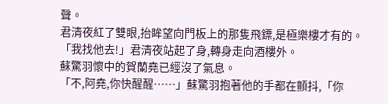聲。
君清夜紅了雙眼,抬眸望向門板上的那隻飛鏢,是極樂樓才有的。
「我找他去!」君清夜站起了身,轉身走向酒樓外。
蘇驚羽懷中的賀蘭堯已經沒了氣息。
「不,阿堯,你快醒醒……」蘇驚羽抱著他的手都在顫抖,「你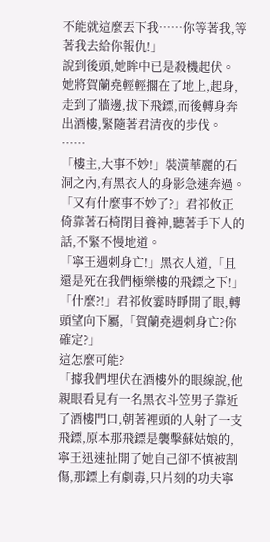不能就這麼丟下我……你等著我,等著我去給你報仇!」
說到後頭,她眸中已是殺機起伏。
她將賀蘭堯輕輕擱在了地上,起身,走到了牆邊,拔下飛鏢,而後轉身奔出酒樓,緊隨著君清夜的步伐。
……
「樓主,大事不妙!」裝潢華麗的石洞之內,有黑衣人的身影急速奔過。
「又有什麼事不妙了?」君祁攸正倚靠著石椅閉目養神,聽著手下人的話,不緊不慢地道。
「寧王遇刺身亡!」黑衣人道,「且還是死在我們極樂樓的飛鏢之下!」
「什麼?!」君祁攸霎時睜開了眼,轉頭望向下屬,「賀蘭堯遇刺身亡?你確定?」
這怎麼可能?
「據我們埋伏在酒樓外的眼線說,他親眼看見有一名黑衣斗笠男子靠近了酒樓門口,朝著裡頭的人射了一支飛鏢,原本那飛鏢是襲擊蘇姑娘的,寧王迅速扯開了她自己卻不慎被割傷,那鏢上有劇毒,只片刻的功夫寧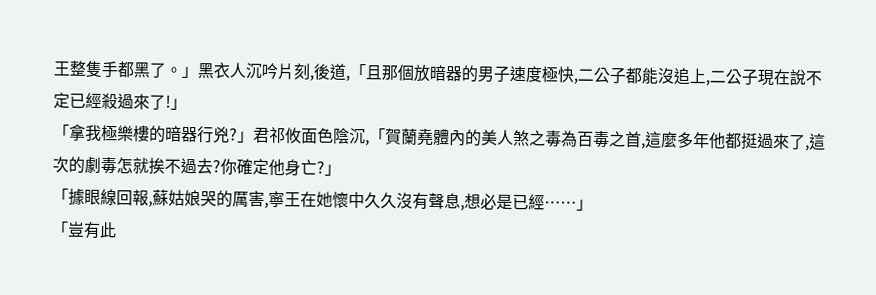王整隻手都黑了。」黑衣人沉吟片刻,後道,「且那個放暗器的男子速度極快,二公子都能沒追上,二公子現在說不定已經殺過來了!」
「拿我極樂樓的暗器行兇?」君祁攸面色陰沉,「賀蘭堯體內的美人煞之毒為百毒之首,這麼多年他都挺過來了,這次的劇毒怎就挨不過去?你確定他身亡?」
「據眼線回報,蘇姑娘哭的厲害,寧王在她懷中久久沒有聲息,想必是已經……」
「豈有此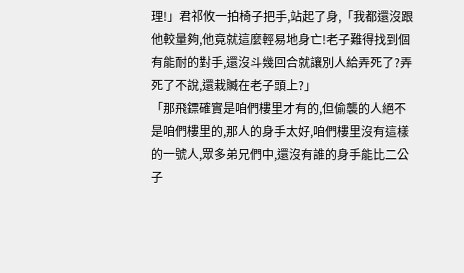理!」君祁攸一拍椅子把手,站起了身,「我都還沒跟他較量夠,他竟就這麼輕易地身亡!老子難得找到個有能耐的對手,還沒斗幾回合就讓別人給弄死了?弄死了不說,還栽贓在老子頭上?」
「那飛鏢確實是咱們樓里才有的,但偷襲的人絕不是咱們樓里的,那人的身手太好,咱們樓里沒有這樣的一號人,眾多弟兄們中,還沒有誰的身手能比二公子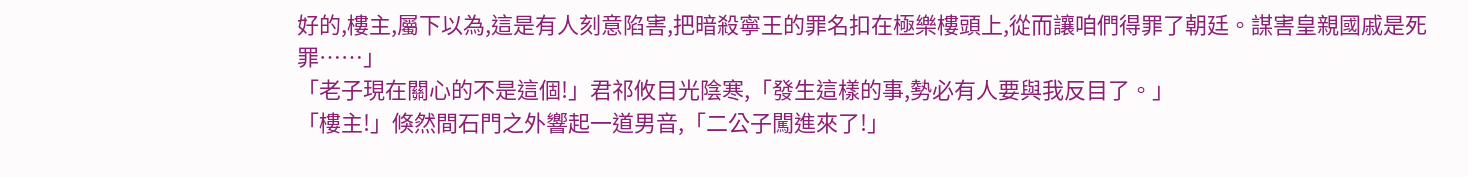好的,樓主,屬下以為,這是有人刻意陷害,把暗殺寧王的罪名扣在極樂樓頭上,從而讓咱們得罪了朝廷。謀害皇親國戚是死罪……」
「老子現在關心的不是這個!」君祁攸目光陰寒,「發生這樣的事,勢必有人要與我反目了。」
「樓主!」倏然間石門之外響起一道男音,「二公子闖進來了!」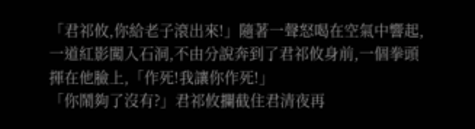「君祁攸,你給老子滾出來!」隨著一聲怒喝在空氣中響起,一道紅影闖入石洞,不由分說奔到了君祁攸身前,一個拳頭揮在他臉上,「作死!我讓你作死!」
「你鬧夠了沒有?」君祁攸攔截住君清夜再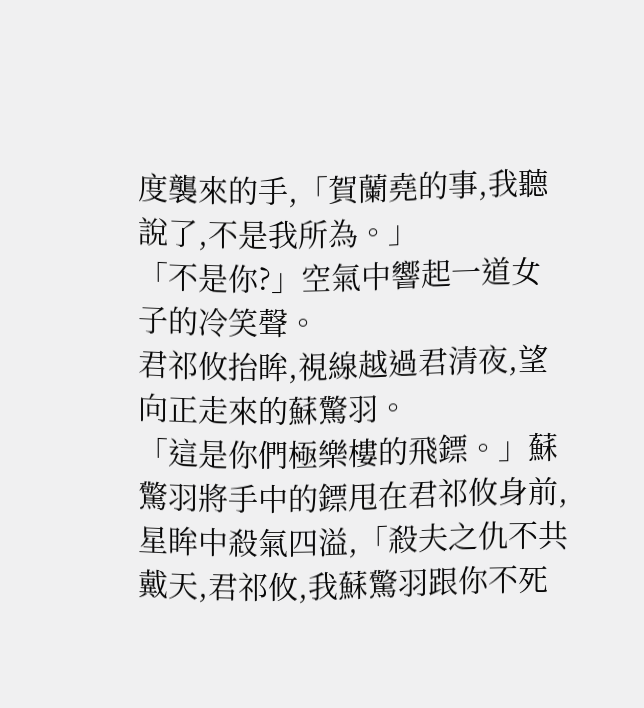度襲來的手,「賀蘭堯的事,我聽說了,不是我所為。」
「不是你?」空氣中響起一道女子的冷笑聲。
君祁攸抬眸,視線越過君清夜,望向正走來的蘇驚羽。
「這是你們極樂樓的飛鏢。」蘇驚羽將手中的鏢甩在君祁攸身前,星眸中殺氣四溢,「殺夫之仇不共戴天,君祁攸,我蘇驚羽跟你不死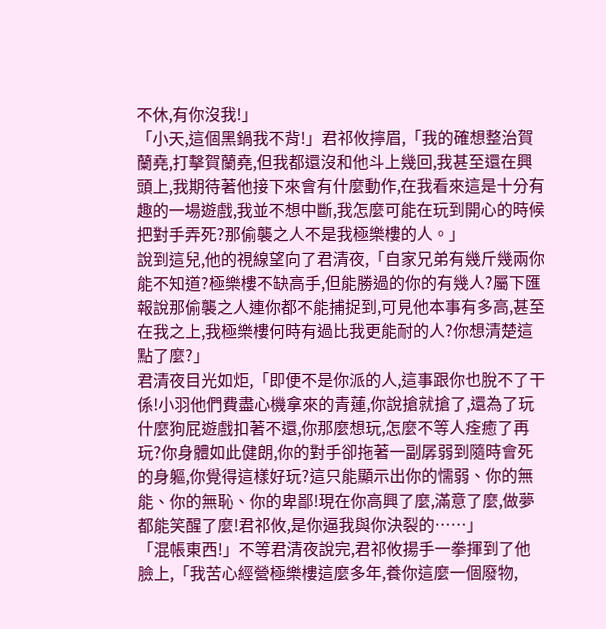不休,有你沒我!」
「小天,這個黑鍋我不背!」君祁攸擰眉,「我的確想整治賀蘭堯,打擊賀蘭堯,但我都還沒和他斗上幾回,我甚至還在興頭上,我期待著他接下來會有什麼動作,在我看來這是十分有趣的一場遊戲,我並不想中斷,我怎麼可能在玩到開心的時候把對手弄死?那偷襲之人不是我極樂樓的人。」
說到這兒,他的視線望向了君清夜,「自家兄弟有幾斤幾兩你能不知道?極樂樓不缺高手,但能勝過的你的有幾人?屬下匯報說那偷襲之人連你都不能捕捉到,可見他本事有多高,甚至在我之上,我極樂樓何時有過比我更能耐的人?你想清楚這點了麼?」
君清夜目光如炬,「即便不是你派的人,這事跟你也脫不了干係!小羽他們費盡心機拿來的青蓮,你說搶就搶了,還為了玩什麼狗屁遊戲扣著不還,你那麼想玩,怎麼不等人痊癒了再玩?你身體如此健朗,你的對手卻拖著一副孱弱到隨時會死的身軀,你覺得這樣好玩?這只能顯示出你的懦弱、你的無能、你的無恥、你的卑鄙!現在你高興了麼,滿意了麼,做夢都能笑醒了麼!君祁攸,是你逼我與你決裂的……」
「混帳東西!」不等君清夜說完,君祁攸揚手一拳揮到了他臉上,「我苦心經營極樂樓這麼多年,養你這麼一個廢物,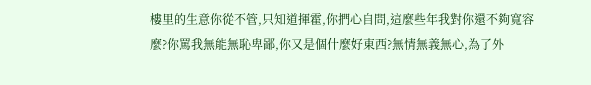樓里的生意你從不管,只知道揮霍,你捫心自問,這麼些年我對你還不夠寬容麼?你罵我無能無恥卑鄙,你又是個什麼好東西?無情無義無心,為了外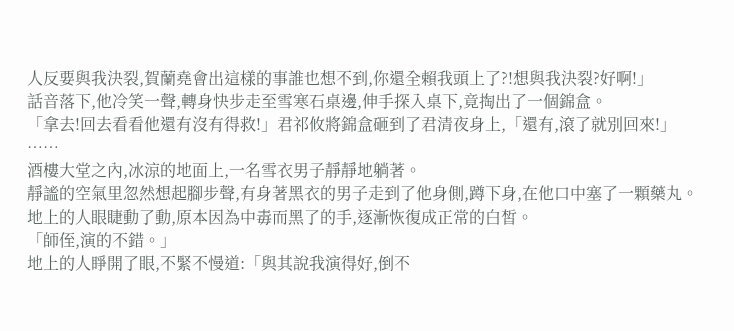人反要與我決裂,賀蘭堯會出這樣的事誰也想不到,你還全賴我頭上了?!想與我決裂?好啊!」
話音落下,他冷笑一聲,轉身快步走至雪寒石桌邊,伸手探入桌下,竟掏出了一個錦盒。
「拿去!回去看看他還有沒有得救!」君祁攸將錦盒砸到了君清夜身上,「還有,滾了就別回來!」
……
酒樓大堂之內,冰涼的地面上,一名雪衣男子靜靜地躺著。
靜謐的空氣里忽然想起腳步聲,有身著黑衣的男子走到了他身側,蹲下身,在他口中塞了一顆藥丸。
地上的人眼睫動了動,原本因為中毒而黑了的手,逐漸恢復成正常的白皙。
「師侄,演的不錯。」
地上的人睜開了眼,不緊不慢道:「與其說我演得好,倒不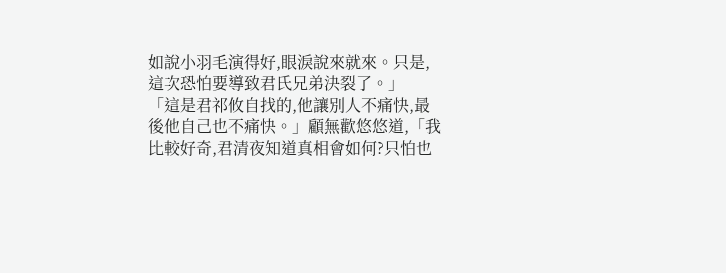如說小羽毛演得好,眼淚說來就來。只是,這次恐怕要導致君氏兄弟決裂了。」
「這是君祁攸自找的,他讓別人不痛快,最後他自己也不痛快。」顧無歡悠悠道,「我比較好奇,君清夜知道真相會如何?只怕也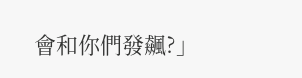會和你們發飆?」